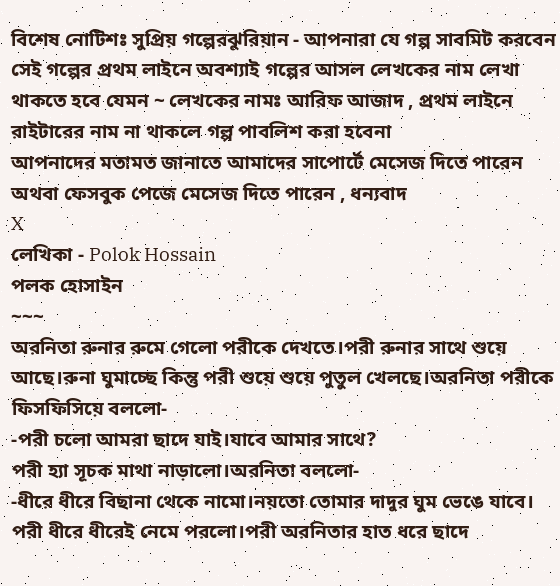বিশেষ নোটিশঃ সুপ্রিয় গল্পেরঝুরিয়ান - আপনারা যে গল্প সাবমিট করবেন সেই গল্পের প্রথম লাইনে অবশ্যাই গল্পের আসল লেখকের নাম লেখা থাকতে হবে যেমন ~ লেখকের নামঃ আরিফ আজাদ , প্রথম লাইনে রাইটারের নাম না থাকলে গল্প পাবলিশ করা হবেনা
আপনাদের মতামত জানাতে আমাদের সাপোর্টে মেসেজ দিতে পারেন অথবা ফেসবুক পেজে মেসেজ দিতে পারেন , ধন্যবাদ
X
লেখিকা - Polok Hossain
পলক হোসাইন
~~~
অরনিতা রুনার রুমে গেলো পরীকে দেখতে।পরী রুনার সাথে শুয়ে আছে।রুনা ঘুমাচ্ছে কিন্তু পরী শুয়ে শুয়ে পুতুল খেলছে।অরনিতা পরীকে ফিসফিসিয়ে বললো-
-পরী চলো আমরা ছাদে যাই।যাবে আমার সাথে?
পরী হ্যা সূচক মাথা নাড়ালো।অরনিতা বললো-
-ধীরে ধীরে বিছানা থেকে নামো।নয়তো তোমার দাদুর ঘুম ভেঙে যাবে।
পরী ধীরে ধীরেই নেমে পরলো।পরী অরনিতার হাত ধরে ছাদে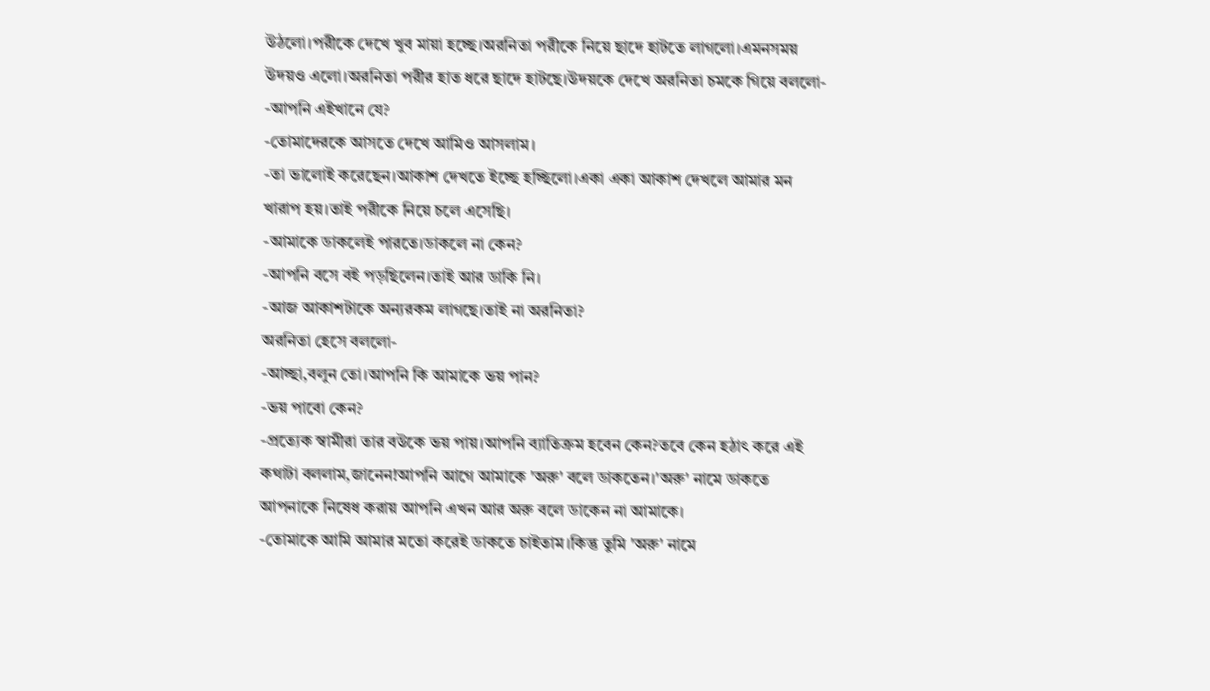উঠলো।পরীকে দেখে খুব মায়া হচ্ছে।অরনিতা পরীকে নিয়ে ছাদে হাটতে লাগলো।এমনসময় উদয়ও এলো।অরনিতা পরীর হাত ধরে ছাদে হাটছে।উদয়কে দেখে অরনিতা চমকে গিয়ে বললো-
-আপনি এইখানে যে?
-তোমাদেরকে আসতে দেখে আমিও আসলাম।
-তা ভালোই করেছেন।আকাশ দেখতে ইচ্ছে হচ্ছিলো।একা একা আকাশ দেখলে আমার মন খারাপ হয়।তাই পরীকে নিয়ে চলে এসেছি।
-আমাকে ডাকলেই পারতে।ডাকলে না কেন?
-আপনি বসে বই পড়ছিলেন।তাই আর ডাকি নি।
-আজ আকাশটাকে অন্যরকম লাগছে।তাই না অরনিতা?
অরনিতা হেসে বললো-
-আচ্ছা,বলুন তো।আপনি কি আমাকে ভয় পান?
-ভয় পাবো কেন?
-প্রত্যেক স্বামীরা তার বউকে ভয় পায়।আপনি ব্যাতিক্রম হবেন কেন?তবে কেন হঠাৎ করে এই কথাটা বললাম,জানেন!আপনি আগে আমাকে 'অরু' বলে ডাকতেন।'অরু' নামে ডাকতে আপনাকে নিষেধ করায় আপনি এখন আর অরু বলে ডাকেন না আমাকে।
-তোমাকে আমি আমার মতো করেই ডাকতে চাইতাম।কিন্তু তুমি 'অরু' নামে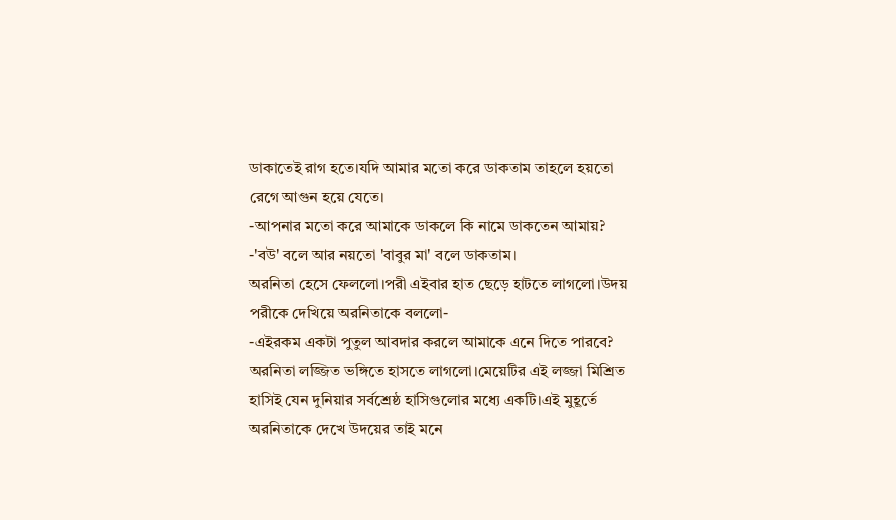ডাকাতেই রাগ হতে।যদি আমার মতো করে ডাকতাম তাহলে হয়তো রেগে আগুন হয়ে যেতে।
-আপনার মতো করে আমাকে ডাকলে কি নামে ডাকতেন আমায়?
-'বউ' বলে আর নয়তো 'বাবুর মা' বলে ডাকতাম।
অরনিতা হেসে ফেললো।পরী এইবার হাত ছেড়ে হাটতে লাগলো।উদয় পরীকে দেখিয়ে অরনিতাকে বললো-
-এইরকম একটা পুতুল আবদার করলে আমাকে এনে দিতে পারবে?
অরনিতা লজ্জিত ভঙ্গিতে হাসতে লাগলো।মেয়েটির এই লজ্জা মিশ্রিত হাসিই যেন দুনিয়ার সর্বশ্রেষ্ঠ হাসিগুলোর মধ্যে একটি।এই মুহূর্তে অরনিতাকে দেখে উদয়ের তাই মনে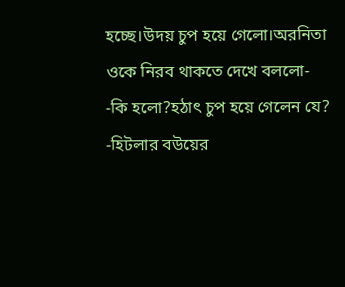হচ্ছে।উদয় চুপ হয়ে গেলো।অরনিতা ওকে নিরব থাকতে দেখে বললো-
-কি হলো?হঠাৎ চুপ হয়ে গেলেন যে?
-হিটলার বউয়ের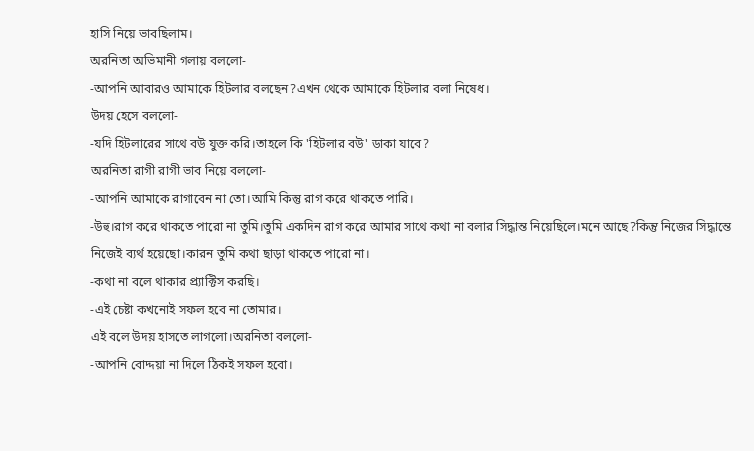হাসি নিয়ে ভাবছিলাম।
অরনিতা অভিমানী গলায় বললো-
-আপনি আবারও আমাকে হিটলার বলছেন?এখন থেকে আমাকে হিটলার বলা নিষেধ।
উদয় হেসে বললো-
-যদি হিটলারের সাথে বউ যুক্ত করি।তাহলে কি 'হিটলার বউ' ডাকা যাবে?
অরনিতা রাগী রাগী ভাব নিয়ে বললো-
-আপনি আমাকে রাগাবেন না তো।আমি কিন্তু রাগ করে থাকতে পারি।
-উহু।রাগ করে থাকতে পারো না তুমি।তুমি একদিন রাগ করে আমার সাথে কথা না বলার সিদ্ধান্ত নিয়েছিলে।মনে আছে?কিন্তু নিজের সিদ্ধান্তে নিজেই ব্যর্থ হয়েছো।কারন তুমি কথা ছাড়া থাকতে পারো না।
-কথা না বলে থাকার প্র্যাক্টিস করছি।
-এই চেষ্টা কখনোই সফল হবে না তোমার।
এই বলে উদয় হাসতে লাগলো।অরনিতা বললো-
-আপনি বোদ্দয়া না দিলে ঠিকই সফল হবো।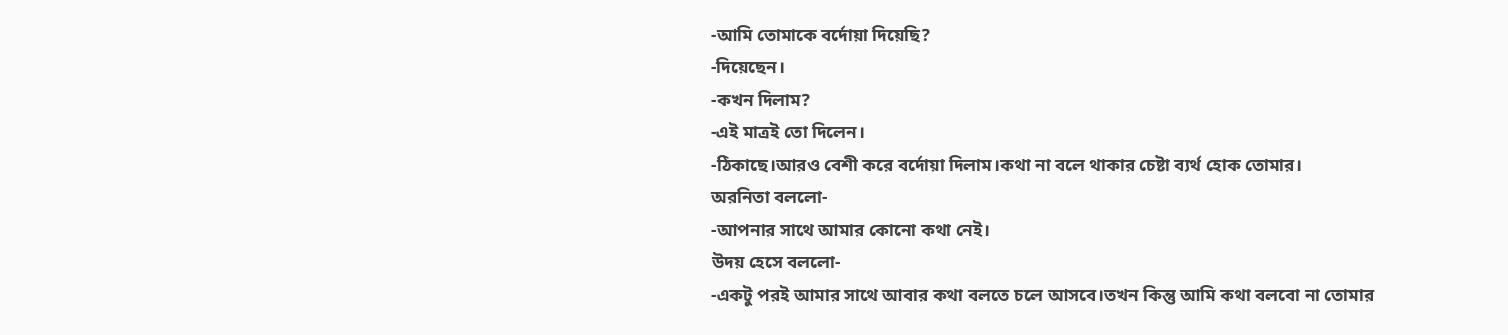-আমি তোমাকে বর্দোয়া দিয়েছি?
-দিয়েছেন।
-কখন দিলাম?
-এই মাত্রই তো দিলেন।
-ঠিকাছে।আরও বেশী করে বর্দোয়া দিলাম।কথা না বলে থাকার চেষ্টা ব্যর্থ হোক তোমার।
অরনিতা বললো-
-আপনার সাথে আমার কোনো কথা নেই।
উদয় হেসে বললো-
-একটু পরই আমার সাথে আবার কথা বলতে চলে আসবে।তখন কিন্তু আমি কথা বলবো না তোমার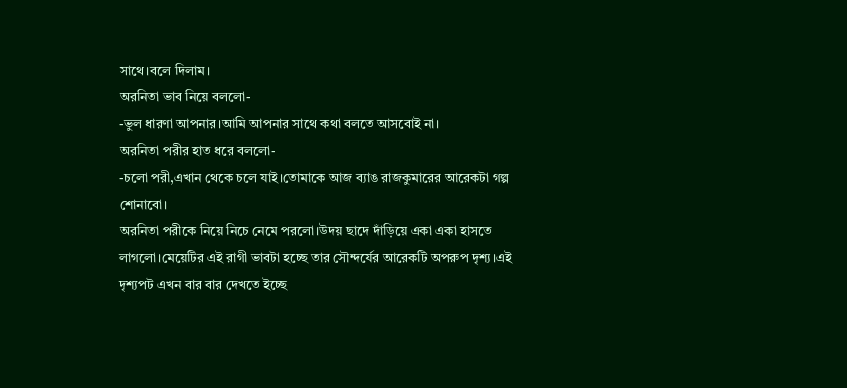সাথে।বলে দিলাম।
অরনিতা ভাব নিয়ে বললো-
-ভুল ধারণা আপনার।আমি আপনার সাথে কথা বলতে আসবোই না।
অরনিতা পরীর হাত ধরে বললো-
-চলো পরী,এখান থেকে চলে যাই।তোমাকে আজ ব্যাঙ রাজকুমারের আরেকটা গল্প শোনাবো।
অরনিতা পরীকে নিয়ে নিচে নেমে পরলো।উদয় ছাদে দাঁড়িয়ে একা একা হাসতে লাগলো।মেয়েটির এই রাগী ভাবটা হচ্ছে তার সৌন্দর্যের আরেকটি অপরুপ দৃশ্য।এই দৃশ্যপট এখন বার বার দেখতে ইচ্ছে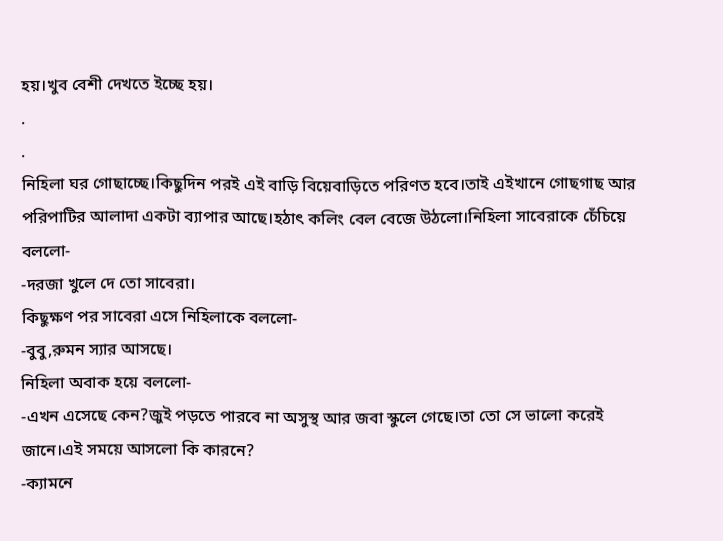হয়।খুব বেশী দেখতে ইচ্ছে হয়।
.
.
নিহিলা ঘর গোছাচ্ছে।কিছুদিন পরই এই বাড়ি বিয়েবাড়িতে পরিণত হবে।তাই এইখানে গোছগাছ আর পরিপাটির আলাদা একটা ব্যাপার আছে।হঠাৎ কলিং বেল বেজে উঠলো।নিহিলা সাবেরাকে চেঁচিয়ে বললো-
-দরজা খুলে দে তো সাবেরা।
কিছুক্ষণ পর সাবেরা এসে নিহিলাকে বললো-
-বুবু,রুমন স্যার আসছে।
নিহিলা অবাক হয়ে বললো-
-এখন এসেছে কেন?জুই পড়তে পারবে না অসুস্থ আর জবা স্কুলে গেছে।তা তো সে ভালো করেই জানে।এই সময়ে আসলো কি কারনে?
-ক্যামনে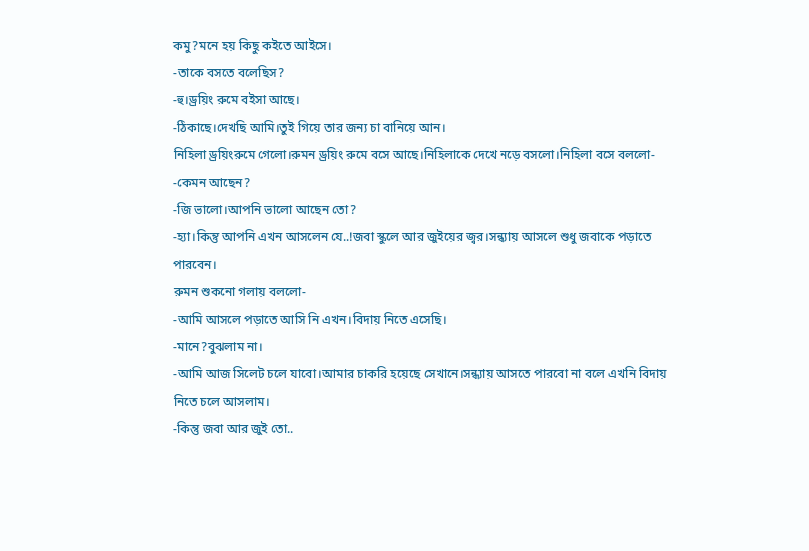কমু?মনে হয় কিছু কইতে আইসে।
-তাকে বসতে বলেছিস?
-হু।ড্রয়িং রুমে বইসা আছে।
-ঠিকাছে।দেখছি আমি।তুই গিয়ে তার জন্য চা বানিয়ে আন।
নিহিলা ড্রয়িংরুমে গেলো।রুমন ড্রয়িং রুমে বসে আছে।নিহিলাকে দেখে নড়ে বসলো।নিহিলা বসে বললো-
-কেমন আছেন?
-জি ভালো।আপনি ভালো আছেন তো?
-হ্যা।কিন্তু আপনি এখন আসলেন যে..!জবা স্কুলে আর জুইয়ের জ্বর।সন্ধ্যায় আসলে শুধু জবাকে পড়াতে পারবেন।
রুমন শুকনো গলায় বললো-
-আমি আসলে পড়াতে আসি নি এখন।বিদায় নিতে এসেছি।
-মানে?বুঝলাম না।
-আমি আজ সিলেট চলে যাবো।আমার চাকরি হয়েছে সেখানে।সন্ধ্যায় আসতে পারবো না বলে এখনি বিদায় নিতে চলে আসলাম।
-কিন্তু জবা আর জুই তো..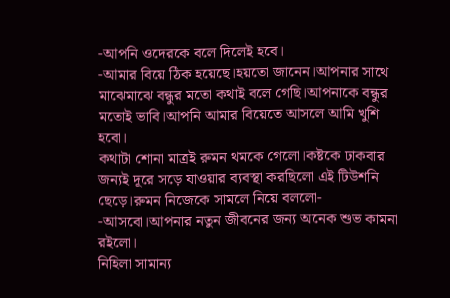-আপনি ওদেরকে বলে দিলেই হবে।
-আমার বিয়ে ঠিক হয়েছে।হয়তো জানেন।আপনার সাথে মাঝেমাঝে বন্ধুর মতো কথাই বলে গেছি।আপনাকে বন্ধুর মতোই ভাবি।আপনি আমার বিয়েতে আসলে আমি খুশি হবো।
কথাটা শোনা মাত্রই রুমন থমকে গেলো।কষ্টকে ঢাকবার জন্যই দূরে সড়ে যাওয়ার ব্যবস্থা করছিলো এই টিউশনি ছেড়ে।রুমন নিজেকে সামলে নিয়ে বললো-
-আসবো।আপনার নতুন জীবনের জন্য অনেক শুভ কামনা রইলো।
নিহিলা সামান্য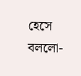হেসে বললো-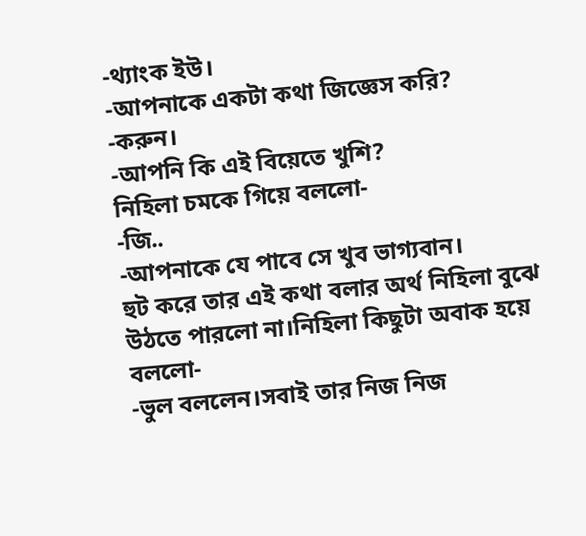-থ্যাংক ইউ।
-আপনাকে একটা কথা জিজ্ঞেস করি?
-করুন।
-আপনি কি এই বিয়েতে খুশি?
নিহিলা চমকে গিয়ে বললো-
-জি..
-আপনাকে যে পাবে সে খুব ভাগ্যবান।
হুট করে তার এই কথা বলার অর্থ নিহিলা বুঝে উঠতে পারলো না।নিহিলা কিছুটা অবাক হয়ে বললো-
-ভুল বললেন।সবাই তার নিজ নিজ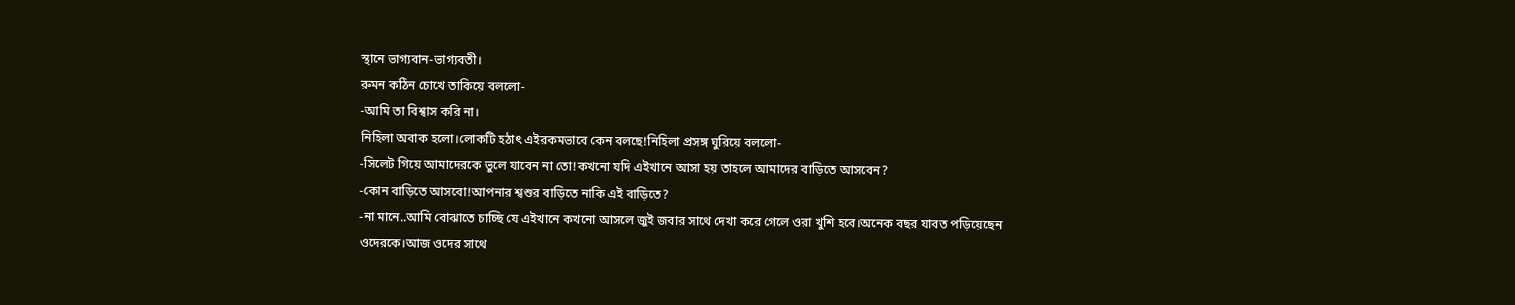স্থানে ভাগ্যবান-ভাগ্যবতী।
রুমন কঠিন চোখে তাকিয়ে বললো-
-আমি তা বিশ্বাস করি না।
নিহিলা অবাক হলো।লোকটি হঠাৎ এইরকমভাবে কেন বলছে!নিহিলা প্রসঙ্গ ঘুরিয়ে বললো-
-সিলেট গিয়ে আমাদেরকে ভুলে যাবেন না তো!কখনো যদি এইখানে আসা হয় তাহলে আমাদের বাড়িতে আসবেন?
-কোন বাড়িতে আসবো!আপনার শ্বশুর বাড়িতে নাকি এই বাড়িতে?
-না মানে..আমি বোঝাতে চাচ্ছি যে এইখানে কখনো আসলে জুই জবার সাথে দেখা করে গেলে ওরা খুশি হবে।অনেক বছর যাবত পড়িয়েছেন ওদেরকে।আজ ওদের সাথে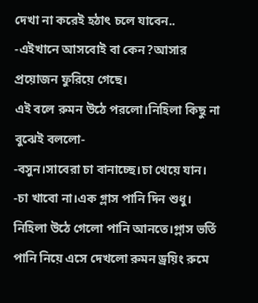দেখা না করেই হঠাৎ চলে যাবেন..
-এইখানে আসবোই বা কেন?আসার প্রয়োজন ফুরিয়ে গেছে।
এই বলে রুমন উঠে পরলো।নিহিলা কিছু না বুঝেই বললো-
-বসুন।সাবেরা চা বানাচ্ছে।চা খেয়ে যান।
-চা খাবো না।এক গ্লাস পানি দিন শুধু।
নিহিলা উঠে গেলো পানি আনতে।গ্লাস ভর্তি পানি নিয়ে এসে দেখলো রুমন ড্রয়িং রুমে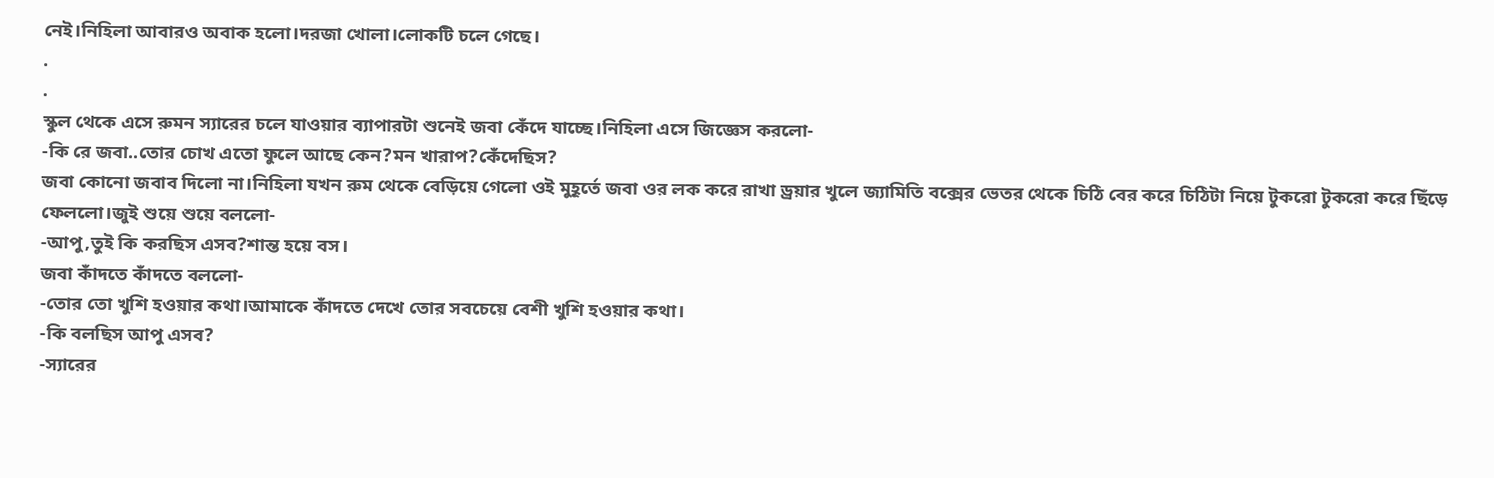নেই।নিহিলা আবারও অবাক হলো।দরজা খোলা।লোকটি চলে গেছে।
.
.
স্কুল থেকে এসে রুমন স্যারের চলে যাওয়ার ব্যাপারটা শুনেই জবা কেঁদে যাচ্ছে।নিহিলা এসে জিজ্ঞেস করলো-
-কি রে জবা..তোর চোখ এতো ফুলে আছে কেন?মন খারাপ?কেঁদেছিস?
জবা কোনো জবাব দিলো না।নিহিলা যখন রুম থেকে বেড়িয়ে গেলো ওই মুহূর্তে জবা ওর লক করে রাখা ড্রয়ার খুলে জ্যামিতি বক্সের ভেতর থেকে চিঠি বের করে চিঠিটা নিয়ে টুকরো টুকরো করে ছিঁড়ে ফেললো।জুই শুয়ে শুয়ে বললো-
-আপু,তুই কি করছিস এসব?শান্ত হয়ে বস।
জবা কাঁদতে কাঁদতে বললো-
-তোর তো খুশি হওয়ার কথা।আমাকে কাঁদতে দেখে তোর সবচেয়ে বেশী খুশি হওয়ার কথা।
-কি বলছিস আপু এসব?
-স্যারের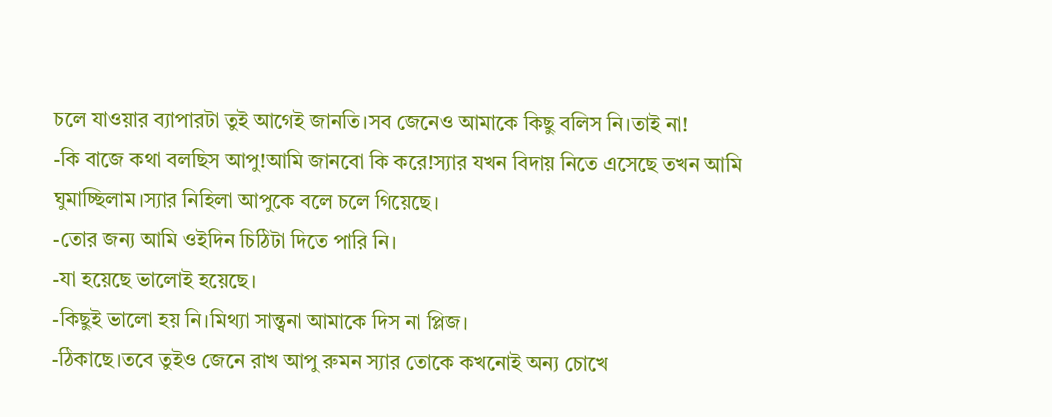চলে যাওয়ার ব্যাপারটা তুই আগেই জানতি।সব জেনেও আমাকে কিছু বলিস নি।তাই না!
-কি বাজে কথা বলছিস আপু!আমি জানবো কি করে!স্যার যখন বিদায় নিতে এসেছে তখন আমি ঘুমাচ্ছিলাম।স্যার নিহিলা আপুকে বলে চলে গিয়েছে।
-তোর জন্য আমি ওইদিন চিঠিটা দিতে পারি নি।
-যা হয়েছে ভালোই হয়েছে।
-কিছুই ভালো হয় নি।মিথ্যা সান্ত্বনা আমাকে দিস না প্লিজ।
-ঠিকাছে।তবে তুইও জেনে রাখ আপু রুমন স্যার তোকে কখনোই অন্য চোখে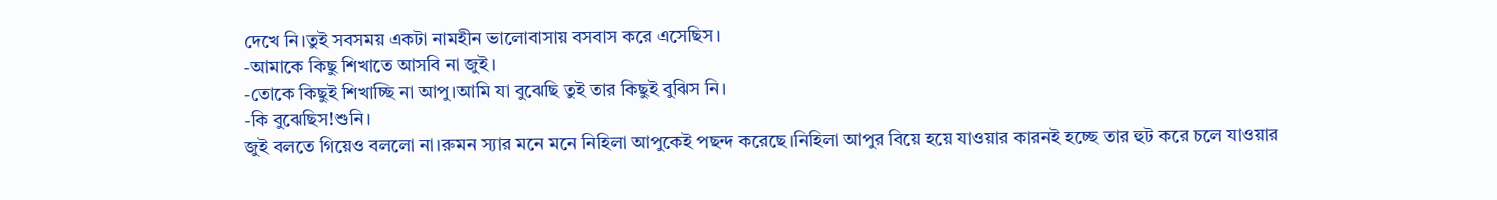দেখে নি।তুই সবসময় একটা নামহীন ভালোবাসায় বসবাস করে এসেছিস।
-আমাকে কিছু শিখাতে আসবি না জুই।
-তোকে কিছুই শিখাচ্ছি না আপু।আমি যা বুঝেছি তুই তার কিছুই বুঝিস নি।
-কি বুঝেছিস!শুনি।
জুই বলতে গিয়েও বললো না।রুমন স্যার মনে মনে নিহিলা আপুকেই পছন্দ করেছে।নিহিলা আপুর বিয়ে হয়ে যাওয়ার কারনই হচ্ছে তার হুট করে চলে যাওয়ার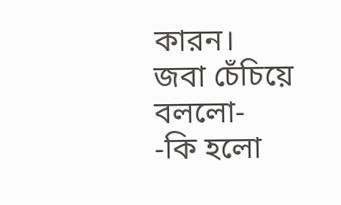কারন।
জবা চেঁচিয়ে বললো-
-কি হলো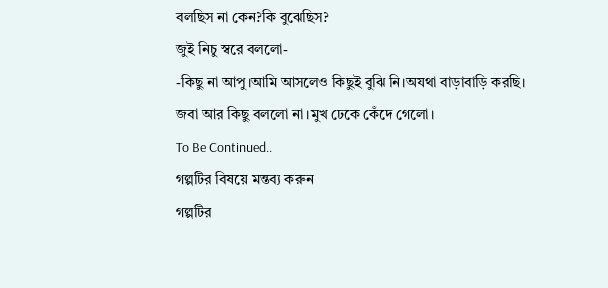বলছিস না কেন?কি বুঝেছিস?
জুই নিচু স্বরে বললো-
-কিছু না আপু।আমি আসলেও কিছুই বুঝি নি।অযথা বাড়াবাড়ি করছি।
জবা আর কিছু বললো না।মুখ ঢেকে কেঁদে গেলো।
To Be Continued..
গল্পটির বিষয়ে মন্তব্য করুন
গল্পটির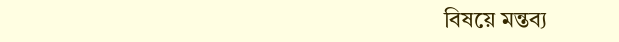বিষয়ে মন্তব্য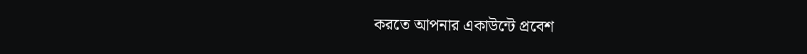করতে আপনার একাউন্টে প্রবেশ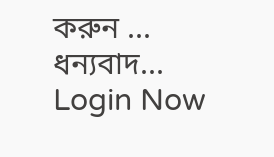করুন ... ধন্যবাদ... Login Now